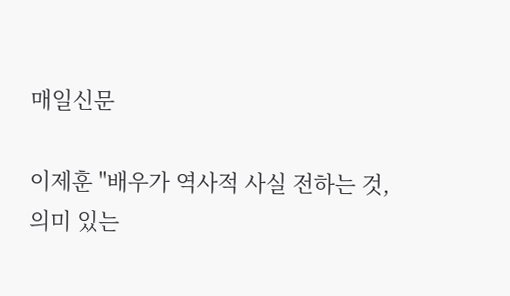매일신문

이제훈 "배우가 역사적 사실 전하는 것, 의미 있는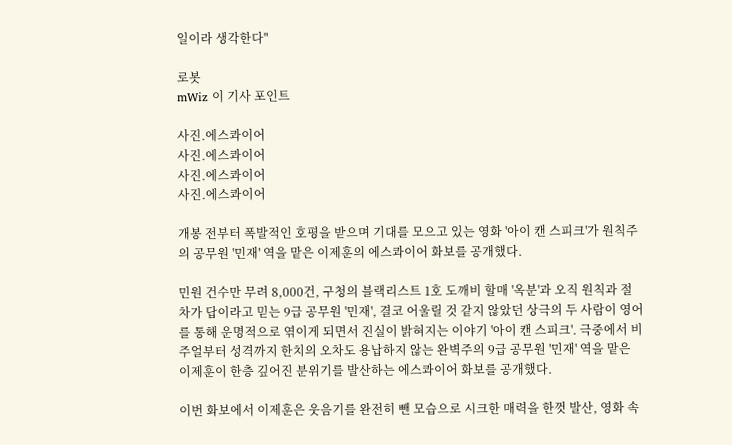일이라 생각한다"

로봇
mWiz 이 기사 포인트

사진.에스콰이어
사진.에스콰이어
사진.에스콰이어
사진.에스콰이어

개봉 전부터 폭발적인 호평을 받으며 기대를 모으고 있는 영화 '아이 캔 스피크'가 원칙주의 공무원 '민재' 역을 맡은 이제훈의 에스콰이어 화보를 공개했다.

민원 건수만 무려 8,000건, 구청의 블랙리스트 1호 도깨비 할매 '옥분'과 오직 원칙과 절차가 답이라고 믿는 9급 공무원 '민재', 결코 어울릴 것 같지 않았던 상극의 두 사람이 영어를 통해 운명적으로 엮이게 되면서 진실이 밝혀지는 이야기 '아이 캔 스피크'. 극중에서 비주얼부터 성격까지 한치의 오차도 용납하지 않는 완벽주의 9급 공무원 '민재' 역을 맡은 이제훈이 한층 깊어진 분위기를 발산하는 에스콰이어 화보를 공개했다.

이번 화보에서 이제훈은 웃음기를 완전히 뺀 모습으로 시크한 매력을 한껏 발산, 영화 속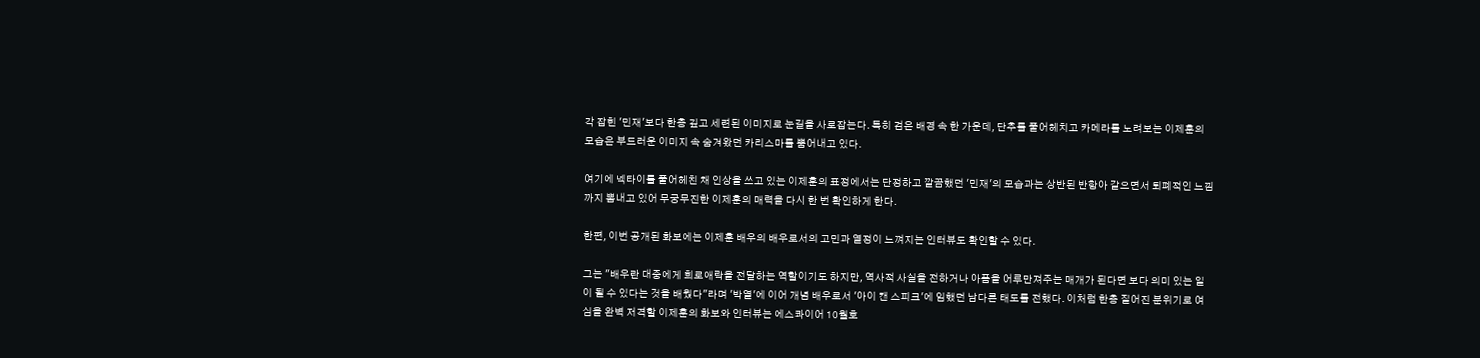각 잡힌 '민재'보다 한층 깊고 세련된 이미지로 눈길을 사로잡는다. 특히 검은 배경 속 한 가운데, 단추를 풀어헤치고 카메라를 노려보는 이제훈의 모습은 부드러운 이미지 속 숨겨왔던 카리스마를 뿜어내고 있다.

여기에 넥타이를 풀어헤친 채 인상을 쓰고 있는 이제훈의 표정에서는 단정하고 깔끔했던 '민재'의 모습과는 상반된 반항아 같으면서 퇴폐적인 느낌까지 뽐내고 있어 무궁무진한 이제훈의 매력을 다시 한 번 확인하게 한다.

한편, 이번 공개된 화보에는 이제훈 배우의 배우로서의 고민과 열정이 느껴지는 인터뷰도 확인할 수 있다.

그는 "배우란 대중에게 희로애락을 전달하는 역할이기도 하지만, 역사적 사실을 전하거나 아픔을 어루만져주는 매개가 된다면 보다 의미 있는 일이 될 수 있다는 것을 배웠다"라며 '박열'에 이어 개념 배우로서 '아이 캔 스피크'에 임했던 남다른 태도를 전했다. 이처럼 한층 짙어진 분위기로 여심을 완벽 저격할 이제훈의 화보와 인터뷰는 에스콰이어 10월호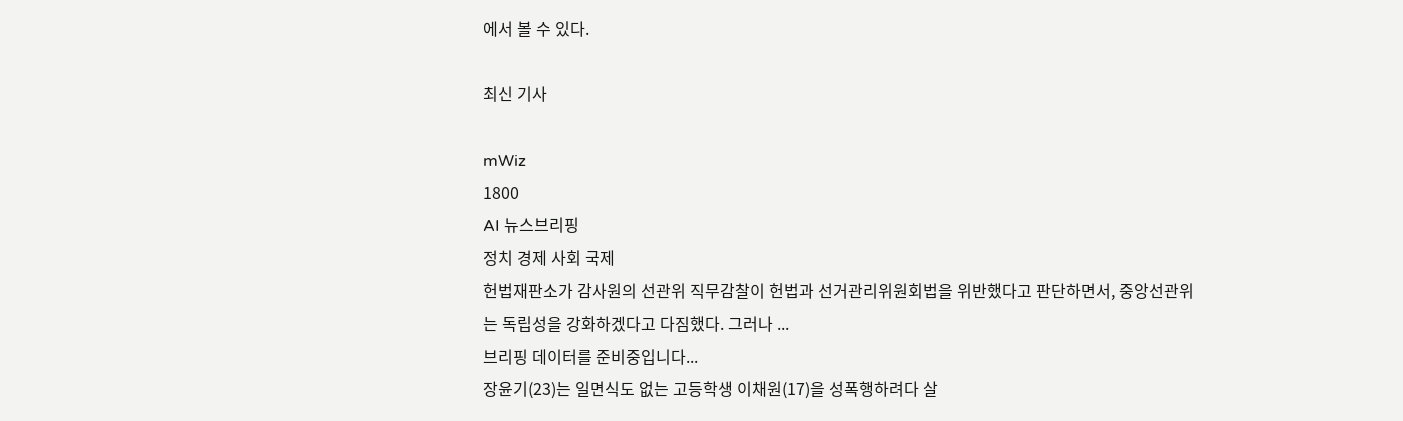에서 볼 수 있다.

최신 기사

mWiz
1800
AI 뉴스브리핑
정치 경제 사회 국제
헌법재판소가 감사원의 선관위 직무감찰이 헌법과 선거관리위원회법을 위반했다고 판단하면서, 중앙선관위는 독립성을 강화하겠다고 다짐했다. 그러나 ...
브리핑 데이터를 준비중입니다...
장윤기(23)는 일면식도 없는 고등학생 이채원(17)을 성폭행하려다 살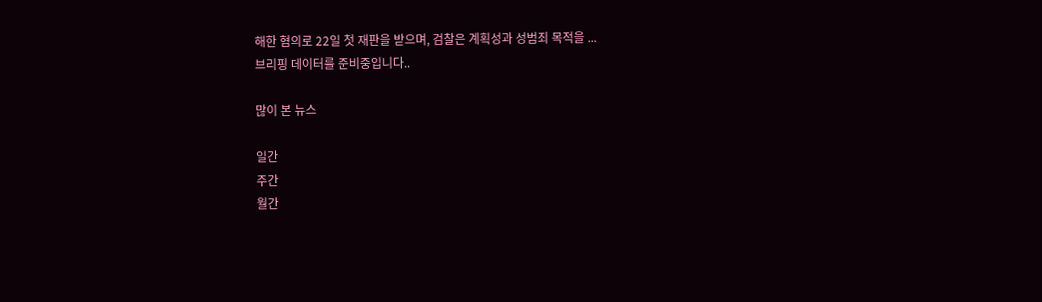해한 혐의로 22일 첫 재판을 받으며, 검찰은 계획성과 성범죄 목적을 ...
브리핑 데이터를 준비중입니다..

많이 본 뉴스

일간
주간
월간